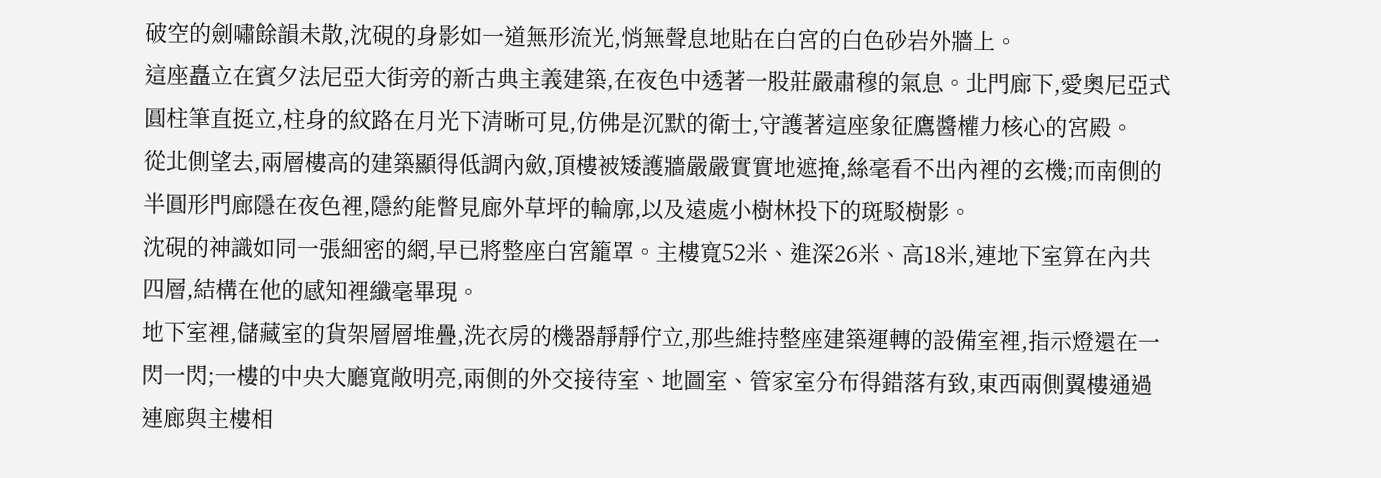破空的劍嘯餘韻未散,沈硯的身影如一道無形流光,悄無聲息地貼在白宮的白色砂岩外牆上。
這座矗立在賓夕法尼亞大街旁的新古典主義建築,在夜色中透著一股莊嚴肅穆的氣息。北門廊下,愛奧尼亞式圓柱筆直挺立,柱身的紋路在月光下清晰可見,仿佛是沉默的衛士,守護著這座象征鷹醬權力核心的宮殿。
從北側望去,兩層樓高的建築顯得低調內斂,頂樓被矮護牆嚴嚴實實地遮掩,絲毫看不出內裡的玄機;而南側的半圓形門廊隱在夜色裡,隱約能瞥見廊外草坪的輪廓,以及遠處小樹林投下的斑駁樹影。
沈硯的神識如同一張細密的網,早已將整座白宮籠罩。主樓寬52米、進深26米、高18米,連地下室算在內共四層,結構在他的感知裡纖毫畢現。
地下室裡,儲藏室的貨架層層堆疊,洗衣房的機器靜靜佇立,那些維持整座建築運轉的設備室裡,指示燈還在一閃一閃;一樓的中央大廳寬敞明亮,兩側的外交接待室、地圖室、管家室分布得錯落有致,東西兩側翼樓通過連廊與主樓相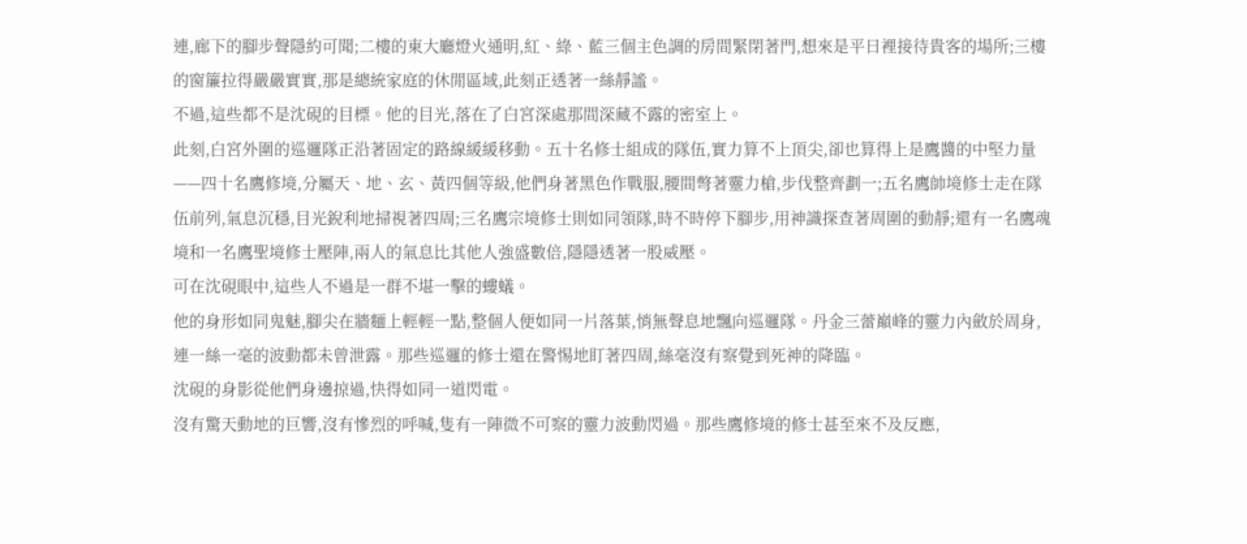連,廊下的腳步聲隱約可聞;二樓的東大廳燈火通明,紅、綠、藍三個主色調的房間緊閉著門,想來是平日裡接待貴客的場所;三樓的窗簾拉得嚴嚴實實,那是總統家庭的休閒區域,此刻正透著一絲靜謐。
不過,這些都不是沈硯的目標。他的目光,落在了白宮深處那間深藏不露的密室上。
此刻,白宮外圍的巡邏隊正沿著固定的路線緩緩移動。五十名修士組成的隊伍,實力算不上頂尖,卻也算得上是鷹醬的中堅力量——四十名鷹修境,分屬天、地、玄、黃四個等級,他們身著黑色作戰服,腰間彆著靈力槍,步伐整齊劃一;五名鷹帥境修士走在隊伍前列,氣息沉穩,目光銳利地掃視著四周;三名鷹宗境修士則如同領隊,時不時停下腳步,用神識探查著周圍的動靜;還有一名鷹魂境和一名鷹聖境修士壓陣,兩人的氣息比其他人強盛數倍,隱隱透著一股威壓。
可在沈硯眼中,這些人不過是一群不堪一擊的螻蟻。
他的身形如同鬼魅,腳尖在牆麵上輕輕一點,整個人便如同一片落葉,悄無聲息地飄向巡邏隊。丹金三蕾巔峰的靈力內斂於周身,連一絲一毫的波動都未曾泄露。那些巡邏的修士還在警惕地盯著四周,絲毫沒有察覺到死神的降臨。
沈硯的身影從他們身邊掠過,快得如同一道閃電。
沒有驚天動地的巨響,沒有慘烈的呼喊,隻有一陣微不可察的靈力波動閃過。那些鷹修境的修士甚至來不及反應,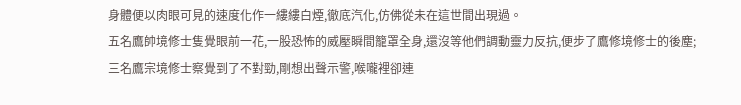身體便以肉眼可見的速度化作一縷縷白煙,徹底汽化,仿佛從未在這世間出現過。
五名鷹帥境修士隻覺眼前一花,一股恐怖的威壓瞬間籠罩全身,還沒等他們調動靈力反抗,便步了鷹修境修士的後塵;三名鷹宗境修士察覺到了不對勁,剛想出聲示警,喉嚨裡卻連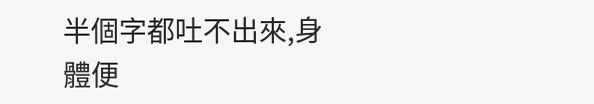半個字都吐不出來,身體便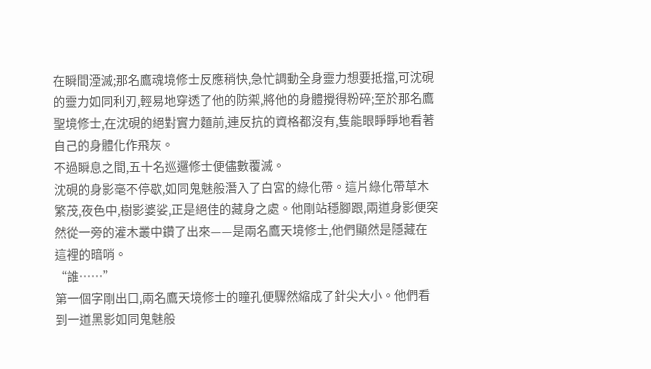在瞬間湮滅;那名鷹魂境修士反應稍快,急忙調動全身靈力想要抵擋,可沈硯的靈力如同利刃,輕易地穿透了他的防禦,將他的身體攪得粉碎;至於那名鷹聖境修士,在沈硯的絕對實力麵前,連反抗的資格都沒有,隻能眼睜睜地看著自己的身體化作飛灰。
不過瞬息之間,五十名巡邏修士便儘數覆滅。
沈硯的身影毫不停歇,如同鬼魅般潛入了白宮的綠化帶。這片綠化帶草木繁茂,夜色中,樹影婆娑,正是絕佳的藏身之處。他剛站穩腳跟,兩道身影便突然從一旁的灌木叢中鑽了出來——是兩名鷹天境修士,他們顯然是隱藏在這裡的暗哨。
“誰……”
第一個字剛出口,兩名鷹天境修士的瞳孔便驟然縮成了針尖大小。他們看到一道黑影如同鬼魅般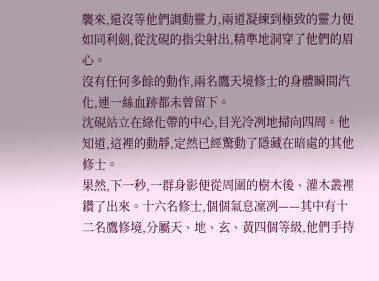襲來,還沒等他們調動靈力,兩道凝練到極致的靈力便如同利劍,從沈硯的指尖射出,精準地洞穿了他們的眉心。
沒有任何多餘的動作,兩名鷹天境修士的身體瞬間汽化,連一絲血跡都未曾留下。
沈硯站立在綠化帶的中心,目光冷冽地掃向四周。他知道,這裡的動靜,定然已經驚動了隱藏在暗處的其他修士。
果然,下一秒,一群身影便從周圍的樹木後、灌木叢裡鑽了出來。十六名修士,個個氣息凜冽——其中有十二名鷹修境,分屬天、地、玄、黃四個等級,他們手持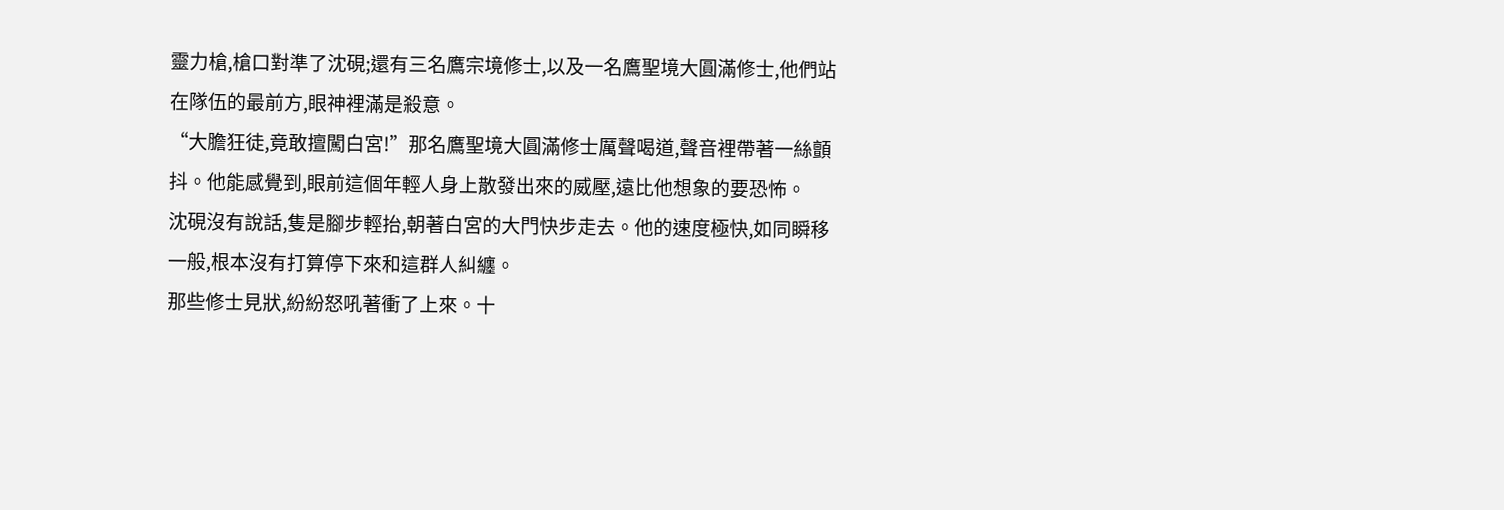靈力槍,槍口對準了沈硯;還有三名鷹宗境修士,以及一名鷹聖境大圓滿修士,他們站在隊伍的最前方,眼神裡滿是殺意。
“大膽狂徒,竟敢擅闖白宮!”那名鷹聖境大圓滿修士厲聲喝道,聲音裡帶著一絲顫抖。他能感覺到,眼前這個年輕人身上散發出來的威壓,遠比他想象的要恐怖。
沈硯沒有說話,隻是腳步輕抬,朝著白宮的大門快步走去。他的速度極快,如同瞬移一般,根本沒有打算停下來和這群人糾纏。
那些修士見狀,紛紛怒吼著衝了上來。十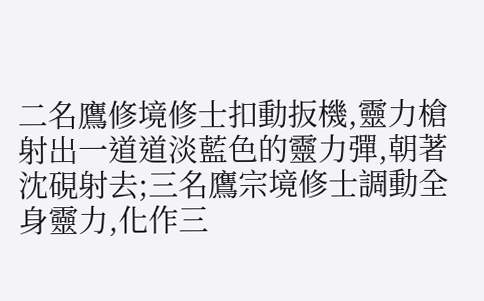二名鷹修境修士扣動扳機,靈力槍射出一道道淡藍色的靈力彈,朝著沈硯射去;三名鷹宗境修士調動全身靈力,化作三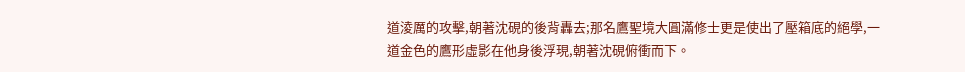道淩厲的攻擊,朝著沈硯的後背轟去;那名鷹聖境大圓滿修士更是使出了壓箱底的絕學,一道金色的鷹形虛影在他身後浮現,朝著沈硯俯衝而下。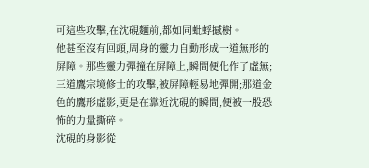可這些攻擊,在沈硯麵前,都如同蚍蜉撼樹。
他甚至沒有回頭,周身的靈力自動形成一道無形的屏障。那些靈力彈撞在屏障上,瞬間便化作了虛無;三道鷹宗境修士的攻擊,被屏障輕易地彈開;那道金色的鷹形虛影,更是在靠近沈硯的瞬間,便被一股恐怖的力量撕碎。
沈硯的身影從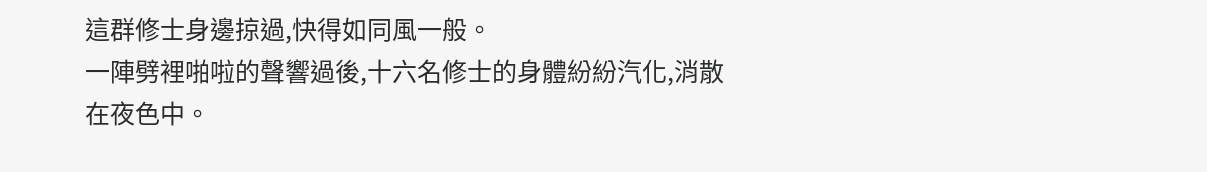這群修士身邊掠過,快得如同風一般。
一陣劈裡啪啦的聲響過後,十六名修士的身體紛紛汽化,消散在夜色中。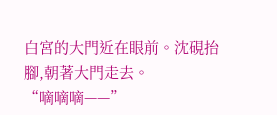白宮的大門近在眼前。沈硯抬腳,朝著大門走去。
“嘀嘀嘀——”